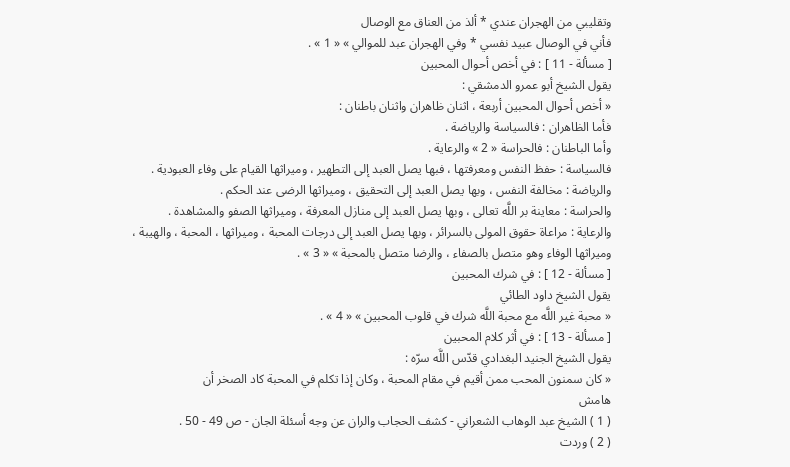وتقليبي من الهجران عندي * ألذ من العناق مع الوصال
فأني في الوصال عبيد نفسي * وفي الهجران عبد للموالي » « 1 » .
[ مسألة - 11 ] : في أخص أحوال المحبين
يقول الشيخ أبو عمرو الدمشقي :
« أخص أحوال المحبين أربعة ، اثنان ظاهران واثنان باطنان :
فأما الظاهران : فالسياسة والرياضة .
وأما الباطنان : فالحراسة « 2 » والرعاية .
فالسياسة : حفظ النفس ومعرفتها ، فبها يصل العبد إلى التطهير ، وميراثها القيام على وفاء العبودية .
والرياضة : مخالفة النفس ، وبها يصل العبد إلى التحقيق ، وميراثها الرضى عند الحكم .
والحراسة : معاينة بر اللَّه تعالى ، وبها يصل العبد إلى منازل المعرفة ، وميراثها الصفو والمشاهدة .
والرعاية : مراعاة حقوق المولى بالسرائر ، وبها يصل العبد إلى درجات المحبة ، وميراثها ، المحبة ، والهيبة ، وميراثها الوفاء وهو متصل بالصفاء ، والرضا متصل بالمحبة » « 3 » .
[ مسألة - 12 ] : في شرك المحبين
يقول الشيخ داود الطائي
« محبة غير اللَّه مع محبة اللَّه شرك في قلوب المحبين » « 4 » .
[ مسألة - 13 ] : في أثر كلام المحبين
يقول الشيخ الجنيد البغدادي قدّس اللَّه سرّه :
« كان سمنون المحب ممن أقيم في مقام المحبة ، وكان إذا تكلم في المحبة كاد الصخر أن
هامش
( 1 ) الشيخ عبد الوهاب الشعراني - كشف الحجاب والران عن وجه أسئلة الجان - ص 49 - 50 .
( 2 ) وردت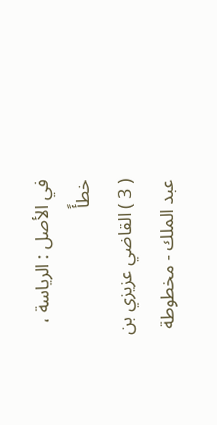في الأصل : الرياسة ، خطأً
( 3 ) القاضي عزيزي بن عبد الملك - مخطوطة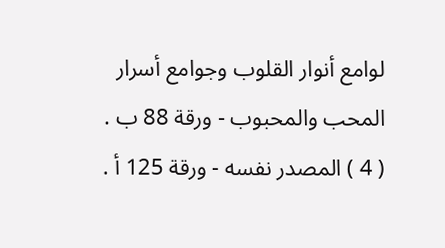لوامع أنوار القلوب وجوامع أسرار المحب والمحبوب - ورقة 88 ب .
( 4 ) المصدر نفسه - ورقة 125 أ .